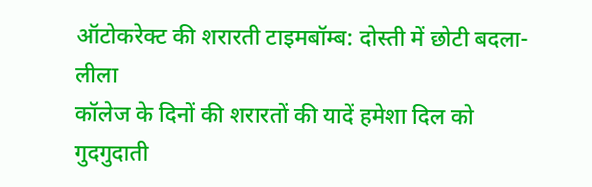ऑटोकरेक्ट की शरारती टाइमबॉम्ब: दोस्ती में छोटी बदला-लीला
कॉलेज के दिनों की शरारतों की यादें हमेशा दिल को गुदगुदाती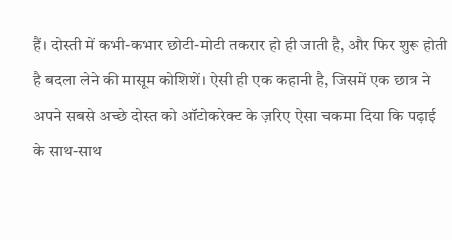हैं। दोस्ती में कभी-कभार छोटी-मोटी तकरार हो ही जाती है, और फिर शुरू होती है बदला लेने की मासूम कोशिशें। ऐसी ही एक कहानी है, जिसमें एक छात्र ने अपने सबसे अच्छे दोस्त को ऑटोकरेक्ट के ज़रिए ऐसा चकमा दिया कि पढ़ाई के साथ-साथ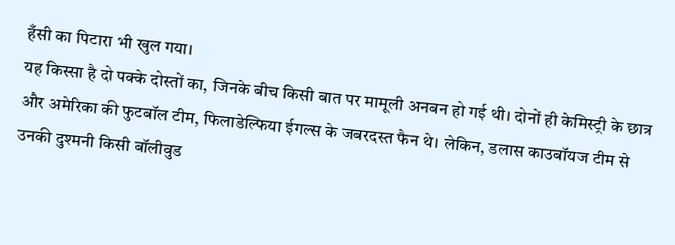हँसी का पिटारा भी खुल गया।
यह किस्सा है दो पक्के दोस्तों का, जिनके बीच किसी बात पर मामूली अनबन हो गई थी। दोनों ही केमिस्ट्री के छात्र और अमेरिका की फुटबॉल टीम, फिलाडेल्फिया ईगल्स के जबरदस्त फैन थे। लेकिन, डलास काउबॉयज टीम से उनकी दुश्मनी किसी बॉलीवुड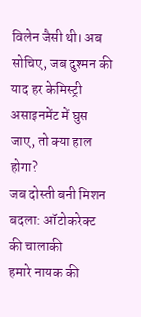विलेन जैसी थी। अब सोचिए, जब दुश्मन की याद हर केमिस्ट्री असाइनमेंट में घुस जाए, तो क्या हाल होगा?
जब दोस्ती बनी मिशन बदला: ऑटोकरेक्ट की चालाकी
हमारे नायक की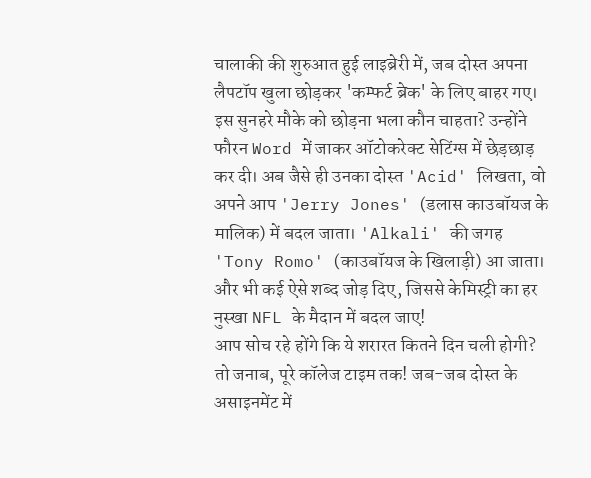चालाकी की शुरुआत हुई लाइब्रेरी में, जब दोस्त अपना लैपटॉप खुला छोड़कर 'कम्फर्ट ब्रेक' के लिए बाहर गए। इस सुनहरे मौके को छोड़ना भला कौन चाहता? उन्होंने फौरन Word में जाकर ऑटोकरेक्ट सेटिंग्स में छेड़छाड़ कर दी। अब जैसे ही उनका दोस्त 'Acid' लिखता, वो अपने आप 'Jerry Jones' (डलास काउबॉयज के मालिक) में बदल जाता। 'Alkali' की जगह 'Tony Romo' (काउबॉयज के खिलाड़ी) आ जाता। और भी कई ऐसे शब्द जोड़ दिए, जिससे केमिस्ट्री का हर नुस्खा NFL के मैदान में बदल जाए!
आप सोच रहे होंगे कि ये शरारत कितने दिन चली होगी? तो जनाब, पूरे कॉलेज टाइम तक! जब-जब दोस्त के असाइनमेंट में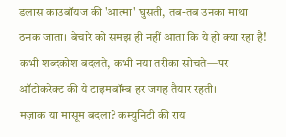डलास काउबॉयज की 'आत्मा' घुसती, तब-तब उनका माथा ठनक जाता। बेचारे को समझ ही नहीं आता कि ये हो क्या रहा है! कभी शब्दकोश बदलते, कभी नया तरीका सोचते—पर ऑटोकरेक्ट की ये टाइमबॉम्ब हर जगह तैयार रहती।
मज़ाक या मासूम बदला? कम्युनिटी की राय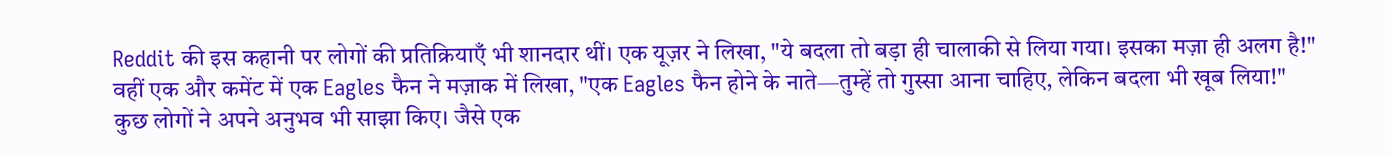Reddit की इस कहानी पर लोगों की प्रतिक्रियाएँ भी शानदार थीं। एक यूज़र ने लिखा, "ये बदला तो बड़ा ही चालाकी से लिया गया। इसका मज़ा ही अलग है!" वहीं एक और कमेंट में एक Eagles फैन ने मज़ाक में लिखा, "एक Eagles फैन होने के नाते—तुम्हें तो गुस्सा आना चाहिए, लेकिन बदला भी खूब लिया!"
कुछ लोगों ने अपने अनुभव भी साझा किए। जैसे एक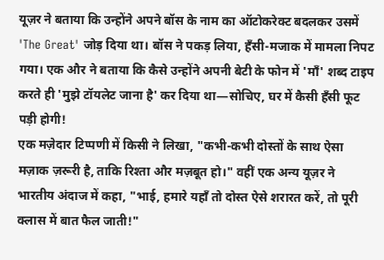यूज़र ने बताया कि उन्होंने अपने बॉस के नाम का ऑटोकरेक्ट बदलकर उसमें 'The Great' जोड़ दिया था। बॉस ने पकड़ लिया, हँसी-मजाक में मामला निपट गया। एक और ने बताया कि कैसे उन्होंने अपनी बेटी के फोन में 'माँ' शब्द टाइप करते ही 'मुझे टॉयलेट जाना है' कर दिया था—सोचिए, घर में कैसी हँसी फूट पड़ी होगी!
एक मज़ेदार टिप्पणी में किसी ने लिखा, "कभी-कभी दोस्तों के साथ ऐसा मज़ाक ज़रूरी है, ताकि रिश्ता और मज़बूत हो।" वहीं एक अन्य यूज़र ने भारतीय अंदाज में कहा, "भाई, हमारे यहाँ तो दोस्त ऐसे शरारत करें, तो पूरी क्लास में बात फैल जाती!"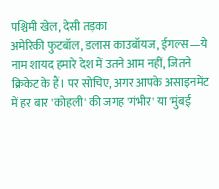पश्चिमी खेल, देसी तड़का
अमेरिकी फुटबॉल, डलास काउबॉयज, ईगल्स—ये नाम शायद हमारे देश में उतने आम नहीं, जितने क्रिकेट के हैं। पर सोचिए, अगर आपके असाइनमेंट में हर बार 'कोहली' की जगह 'गंभीर' या 'मुंबई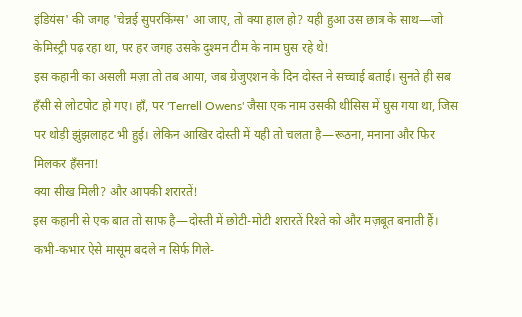इंडियंस' की जगह 'चेन्नई सुपरकिंग्स' आ जाए, तो क्या हाल हो? यही हुआ उस छात्र के साथ—जो केमिस्ट्री पढ़ रहा था, पर हर जगह उसके दुश्मन टीम के नाम घुस रहे थे!
इस कहानी का असली मज़ा तो तब आया, जब ग्रेजुएशन के दिन दोस्त ने सच्चाई बताई। सुनते ही सब हँसी से लोटपोट हो गए। हाँ, पर 'Terrell Owens' जैसा एक नाम उसकी थीसिस में घुस गया था, जिस पर थोड़ी झुंझलाहट भी हुई। लेकिन आखिर दोस्ती में यही तो चलता है—रूठना, मनाना और फिर मिलकर हँसना!
क्या सीख मिली? और आपकी शरारतें!
इस कहानी से एक बात तो साफ है—दोस्ती में छोटी-मोटी शरारतें रिश्ते को और मज़बूत बनाती हैं। कभी-कभार ऐसे मासूम बदले न सिर्फ गिले-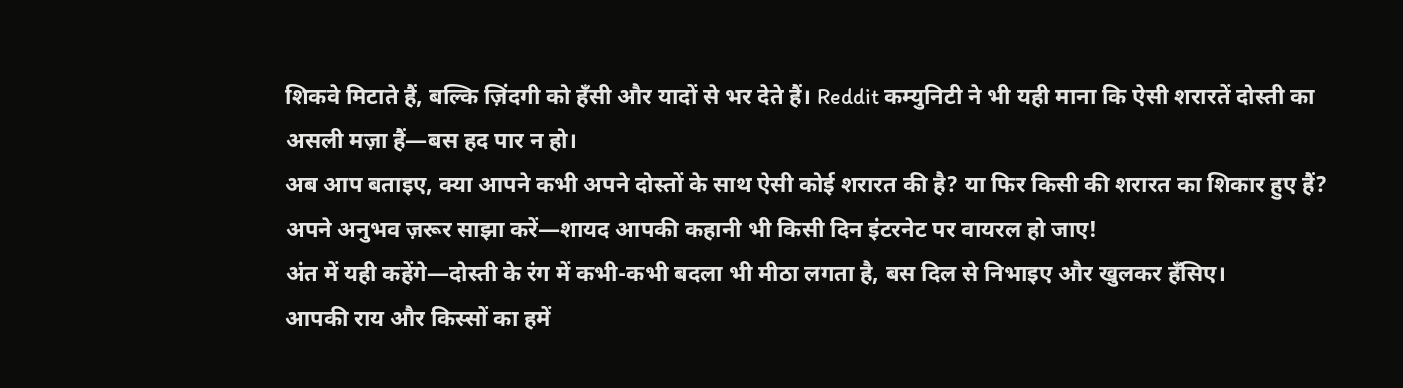शिकवे मिटाते हैं, बल्कि ज़िंदगी को हँसी और यादों से भर देते हैं। Reddit कम्युनिटी ने भी यही माना कि ऐसी शरारतें दोस्ती का असली मज़ा हैं—बस हद पार न हो।
अब आप बताइए, क्या आपने कभी अपने दोस्तों के साथ ऐसी कोई शरारत की है? या फिर किसी की शरारत का शिकार हुए हैं? अपने अनुभव ज़रूर साझा करें—शायद आपकी कहानी भी किसी दिन इंटरनेट पर वायरल हो जाए!
अंत में यही कहेंगे—दोस्ती के रंग में कभी-कभी बदला भी मीठा लगता है, बस दिल से निभाइए और खुलकर हँसिए।
आपकी राय और किस्सों का हमें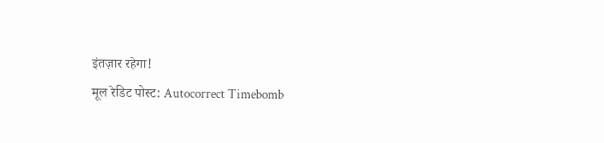इंतज़ार रहेगा!
मूल रेडिट पोस्ट: Autocorrect Timebomb